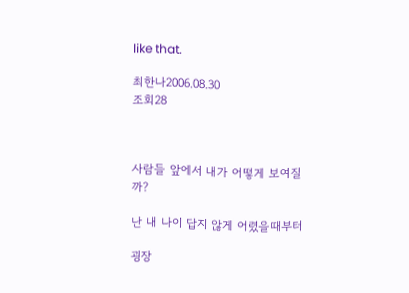like that.

최한나2006.08.30
조회28



사람들 앞에서 내가 어떻게 보여질까?

난 내 나이 답지 않게 어렸을때부터

굉장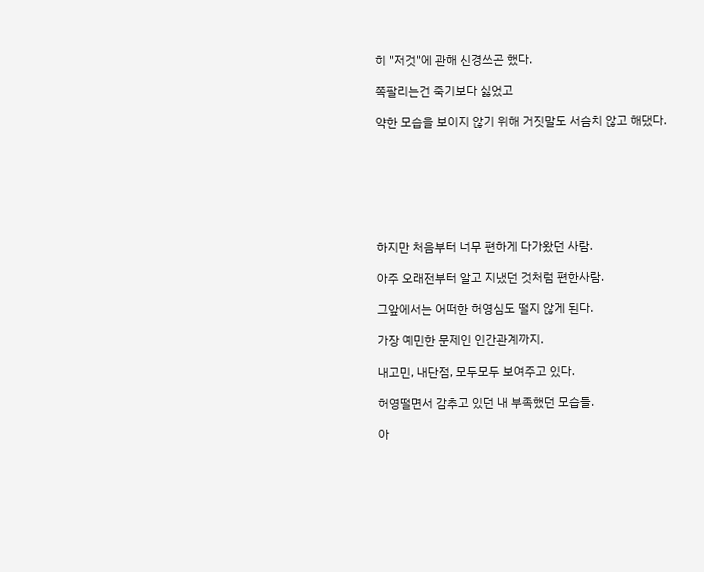히 "저것"에 관해 신경쓰곤 했다.

쪽팔리는건 죽기보다 싫었고

약한 모습을 보이지 않기 위해 거짓말도 서슴치 않고 해댔다.







하지만 처음부터 너무 편하게 다가왔던 사람.

아주 오래전부터 알고 지냈던 것처럼 편한사람.

그앞에서는 어떠한 허영심도 떨지 않게 된다.

가장 예민한 문제인 인간관계까지.

내고민, 내단점, 모두모두 보여주고 있다.

허영떨면서 감추고 있던 내 부족했던 모습들.

아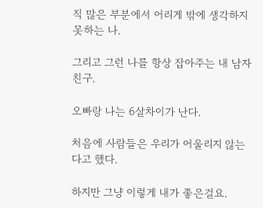직 많은 부분에서 어리게 밖에 생각하지 못하는 나.

그리고 그런 나를 항상 잡아주는 내 남자친구.

오빠랑 나는 6살차이가 난다.

처음에 사람들은 우리가 어울리지 않는다고 했다.

하지만 그냥 이렇게 내가 좋은걸요.